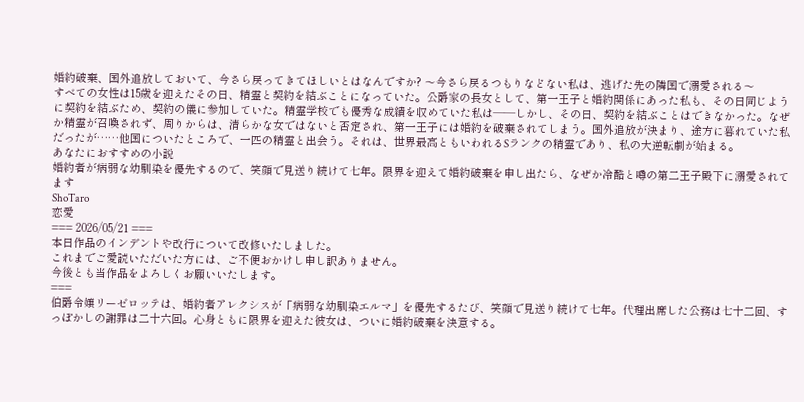婚約破棄、国外追放しておいて、今さら戻ってきてほしいとはなんですか? 〜今さら戻るつもりなどない私は、逃げた先の隣国で溺愛される〜
すべての女性は15歳を迎えたその日、精霊と契約を結ぶことになっていた。公爵家の長女として、第一王子と婚約関係にあった私も、その日同じように契約を結ぶため、契約の儀に参加していた。精霊学校でも優秀な成績を収めていた私は――しかし、その日、契約を結ぶことはできなかった。なぜか精霊が召喚されず、周りからは、清らかな女ではないと否定され、第一王子には婚約を破棄されてしまう。国外追放が決まり、途方に暮れていた私だったが……他国についたところで、一匹の精霊と出会う。それは、世界最高ともいわれるSランクの精霊であり、私の大逆転劇が始まる。
あなたにおすすめの小説
婚約者が病弱な幼馴染を優先するので、笑顔で見送り続けて七年。限界を迎えて婚約破棄を申し出たら、なぜか冷酷と噂の第二王子殿下に溺愛されてます
ShoTaro
恋愛
=== 2026/05/21 ===
本日作品のインデントや改行について改修いたしました。
これまでご愛読いただいた方には、ご不便おかけし申し訳ありません。
今後とも当作品をよろしくお願いいたします。
===
伯爵令嬢リーゼロッテは、婚約者アレクシスが「病弱な幼馴染エルマ」を優先するたび、笑顔で見送り続けて七年。代理出席した公務は七十二回、すっぽかしの謝罪は二十六回。心身ともに限界を迎えた彼女は、ついに婚約破棄を決意する。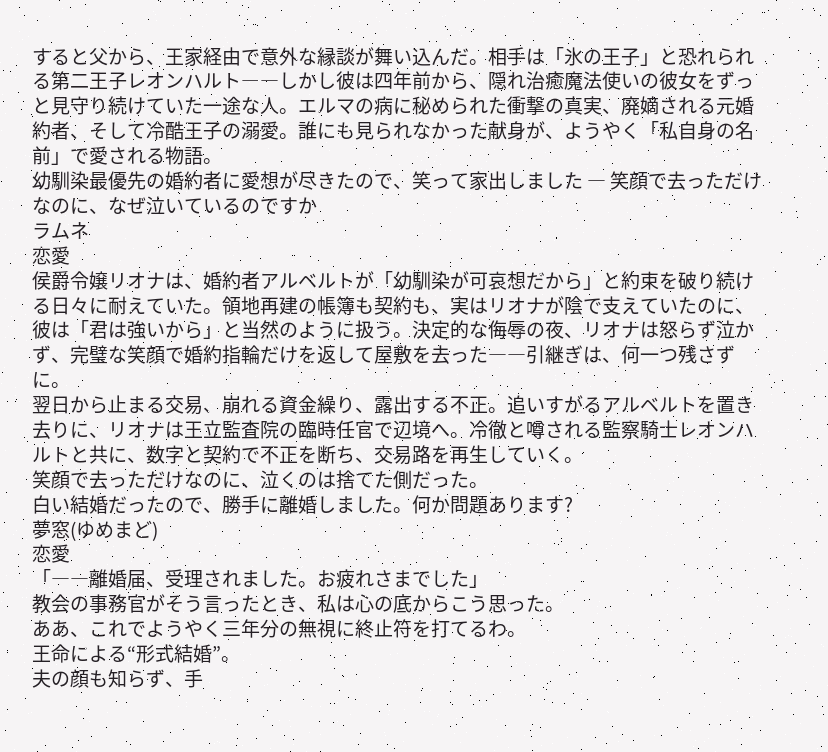すると父から、王家経由で意外な縁談が舞い込んだ。相手は「氷の王子」と恐れられる第二王子レオンハルト――しかし彼は四年前から、隠れ治癒魔法使いの彼女をずっと見守り続けていた一途な人。エルマの病に秘められた衝撃の真実、廃嫡される元婚約者、そして冷酷王子の溺愛。誰にも見られなかった献身が、ようやく「私自身の名前」で愛される物語。
幼馴染最優先の婚約者に愛想が尽きたので、笑って家出しました ― 笑顔で去っただけなのに、なぜ泣いているのですか
ラムネ
恋愛
侯爵令嬢リオナは、婚約者アルベルトが「幼馴染が可哀想だから」と約束を破り続ける日々に耐えていた。領地再建の帳簿も契約も、実はリオナが陰で支えていたのに、彼は「君は強いから」と当然のように扱う。決定的な侮辱の夜、リオナは怒らず泣かず、完璧な笑顔で婚約指輪だけを返して屋敷を去った――引継ぎは、何一つ残さずに。
翌日から止まる交易、崩れる資金繰り、露出する不正。追いすがるアルベルトを置き去りに、リオナは王立監査院の臨時任官で辺境へ。冷徹と噂される監察騎士レオンハルトと共に、数字と契約で不正を断ち、交易路を再生していく。
笑顔で去っただけなのに、泣くのは捨てた側だった。
白い結婚だったので、勝手に離婚しました。何か問題あります?
夢窓(ゆめまど)
恋愛
「――離婚届、受理されました。お疲れさまでした」
教会の事務官がそう言ったとき、私は心の底からこう思った。
ああ、これでようやく三年分の無視に終止符を打てるわ。
王命による“形式結婚”。
夫の顔も知らず、手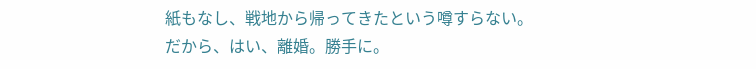紙もなし、戦地から帰ってきたという噂すらない。
だから、はい、離婚。勝手に。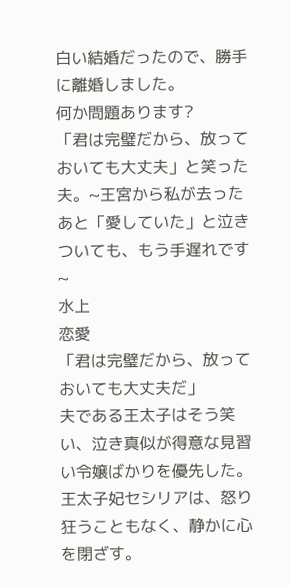白い結婚だったので、勝手に離婚しました。
何か問題あります?
「君は完璧だから、放っておいても大丈夫」と笑った夫。~王宮から私が去ったあと「愛していた」と泣きついても、もう手遅れです~
水上
恋愛
「君は完璧だから、放っておいても大丈夫だ」
夫である王太子はそう笑い、泣き真似が得意な見習い令嬢ばかりを優先した。
王太子妃セシリアは、怒り狂うこともなく、静かに心を閉ざす。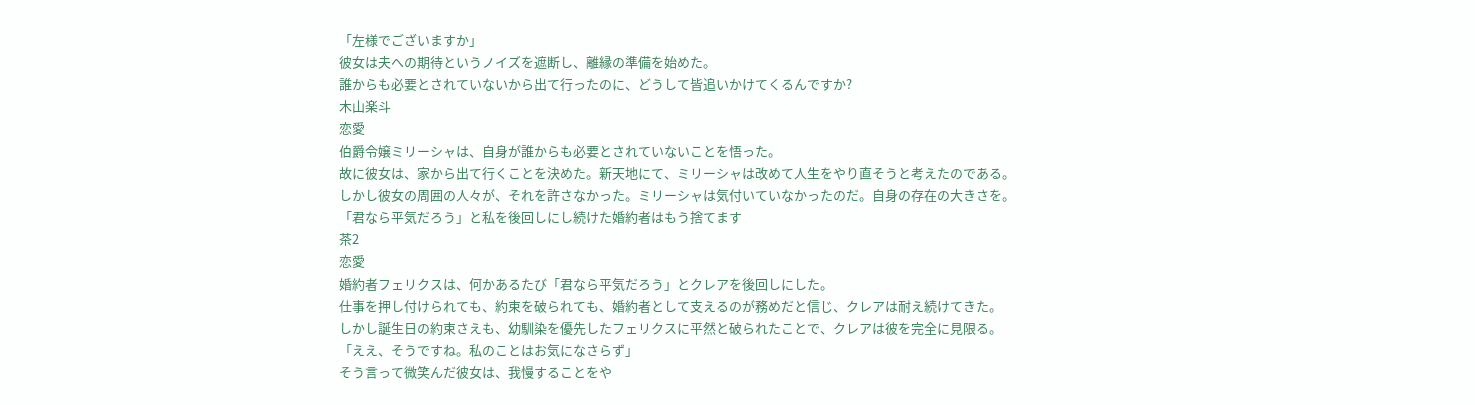「左様でございますか」
彼女は夫への期待というノイズを遮断し、離縁の準備を始めた。
誰からも必要とされていないから出て行ったのに、どうして皆追いかけてくるんですか?
木山楽斗
恋愛
伯爵令嬢ミリーシャは、自身が誰からも必要とされていないことを悟った。
故に彼女は、家から出て行くことを決めた。新天地にて、ミリーシャは改めて人生をやり直そうと考えたのである。
しかし彼女の周囲の人々が、それを許さなかった。ミリーシャは気付いていなかったのだ。自身の存在の大きさを。
「君なら平気だろう」と私を後回しにし続けた婚約者はもう捨てます
茶2
恋愛
婚約者フェリクスは、何かあるたび「君なら平気だろう」とクレアを後回しにした。
仕事を押し付けられても、約束を破られても、婚約者として支えるのが務めだと信じ、クレアは耐え続けてきた。
しかし誕生日の約束さえも、幼馴染を優先したフェリクスに平然と破られたことで、クレアは彼を完全に見限る。
「ええ、そうですね。私のことはお気になさらず」
そう言って微笑んだ彼女は、我慢することをや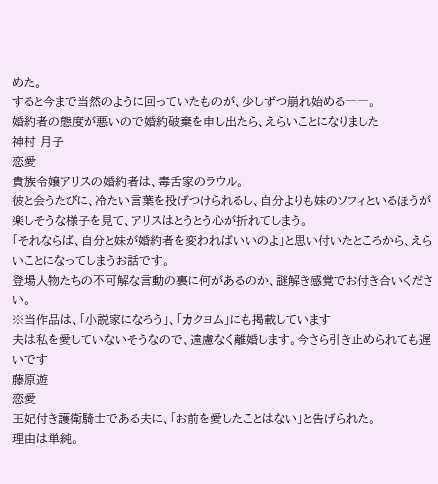めた。
すると今まで当然のように回っていたものが、少しずつ崩れ始める――。
婚約者の態度が悪いので婚約破棄を申し出たら、えらいことになりました
神村 月子
恋愛
貴族令嬢アリスの婚約者は、毒舌家のラウル。
彼と会うたびに、冷たい言葉を投げつけられるし、自分よりも妹のソフィといるほうが楽しそうな様子を見て、アリスはとうとう心が折れてしまう。
「それならば、自分と妹が婚約者を変わればいいのよ」と思い付いたところから、えらいことになってしまうお話です。
登場人物たちの不可解な言動の裏に何があるのか、謎解き感覚でお付き合いください。
※当作品は、「小説家になろう」、「カクヨム」にも掲載しています
夫は私を愛していないそうなので、遠慮なく離婚します。今さら引き止められても遅いです
藤原遊
恋愛
王妃付き護衛騎士である夫に、「お前を愛したことはない」と告げられた。
理由は単純。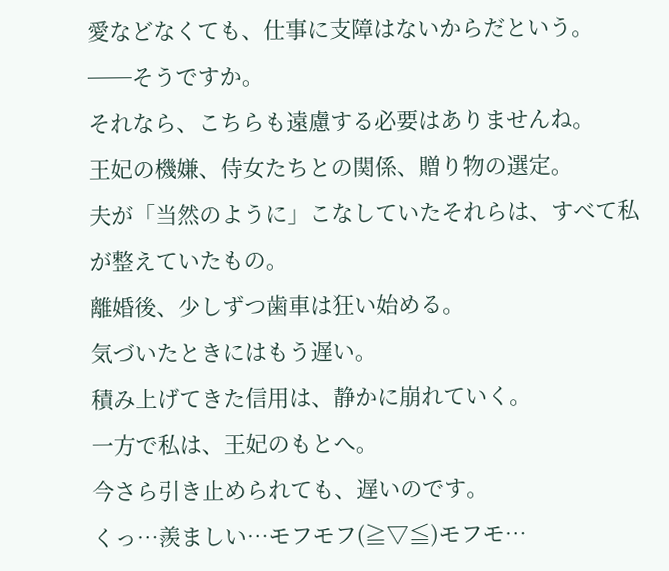愛などなくても、仕事に支障はないからだという。
──そうですか。
それなら、こちらも遠慮する必要はありませんね。
王妃の機嫌、侍女たちとの関係、贈り物の選定。
夫が「当然のように」こなしていたそれらは、すべて私が整えていたもの。
離婚後、少しずつ歯車は狂い始める。
気づいたときにはもう遅い。
積み上げてきた信用は、静かに崩れていく。
一方で私は、王妃のもとへ。
今さら引き止められても、遅いのです。
くっ…羨ましい…モフモフ(≧▽≦)モフモ…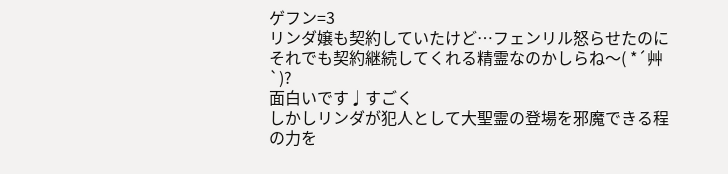ゲフン=3
リンダ嬢も契約していたけど…フェンリル怒らせたのにそれでも契約継続してくれる精霊なのかしらね〜( *´艸`)?
面白いです♩すごく
しかしリンダが犯人として大聖霊の登場を邪魔できる程の力を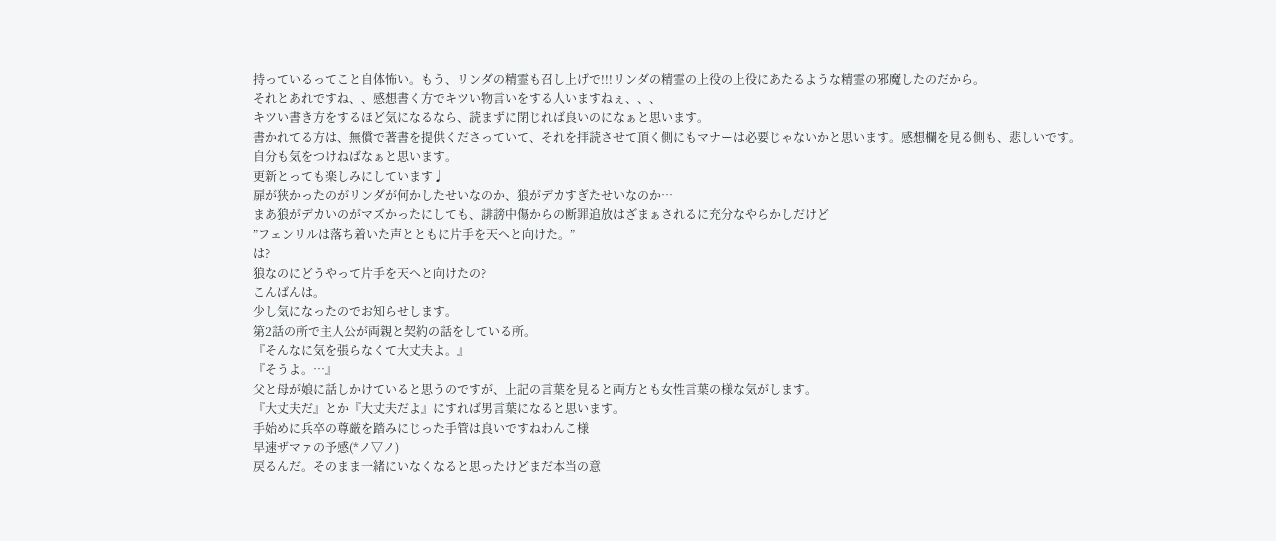持っているってこと自体怖い。もう、リンダの精霊も召し上げで!!!リンダの精霊の上役の上役にあたるような精霊の邪魔したのだから。
それとあれですね、、感想書く方でキツい物言いをする人いますねぇ、、、
キツい書き方をするほど気になるなら、読まずに閉じれば良いのになぁと思います。
書かれてる方は、無償で著書を提供くださっていて、それを拝読させて頂く側にもマナーは必要じゃないかと思います。感想欄を見る側も、悲しいです。
自分も気をつけねばなぁと思います。
更新とっても楽しみにしています♩
扉が狭かったのがリンダが何かしたせいなのか、狼がデカすぎたせいなのか…
まあ狼がデカいのがマズかったにしても、誹謗中傷からの断罪追放はざまぁされるに充分なやらかしだけど
”フェンリルは落ち着いた声とともに片手を天へと向けた。”
は?
狼なのにどうやって片手を天へと向けたの?
こんばんは。
少し気になったのでお知らせします。
第2話の所で主人公が両親と契約の話をしている所。
『そんなに気を張らなくて大丈夫よ。』
『そうよ。…』
父と母が娘に話しかけていると思うのですが、上記の言葉を見ると両方とも女性言葉の様な気がします。
『大丈夫だ』とか『大丈夫だよ』にすれば男言葉になると思います。
手始めに兵卒の尊厳を踏みにじった手管は良いですねわんこ様
早速ザマァの予感(*ノ▽ノ)
戻るんだ。そのまま一緒にいなくなると思ったけどまだ本当の意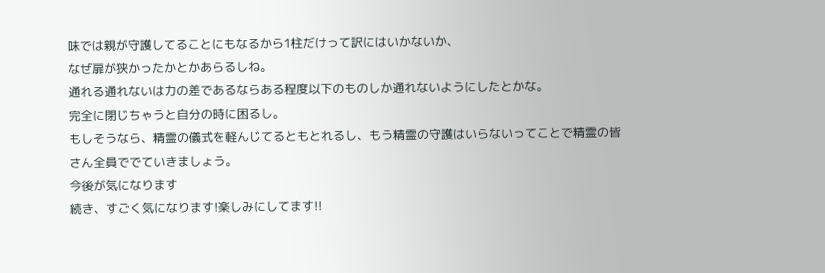味では親が守護してることにもなるから1柱だけって訳にはいかないか、
なぜ扉が狭かったかとかあらるしね。
通れる通れないは力の差であるならある程度以下のものしか通れないようにしたとかな。
完全に閉じちゃうと自分の時に困るし。
もしそうなら、精霊の儀式を軽んじてるともとれるし、もう精霊の守護はいらないってことで精霊の皆さん全員ででていきましょう。
今後が気になります
続き、すごく気になります!楽しみにしてます!!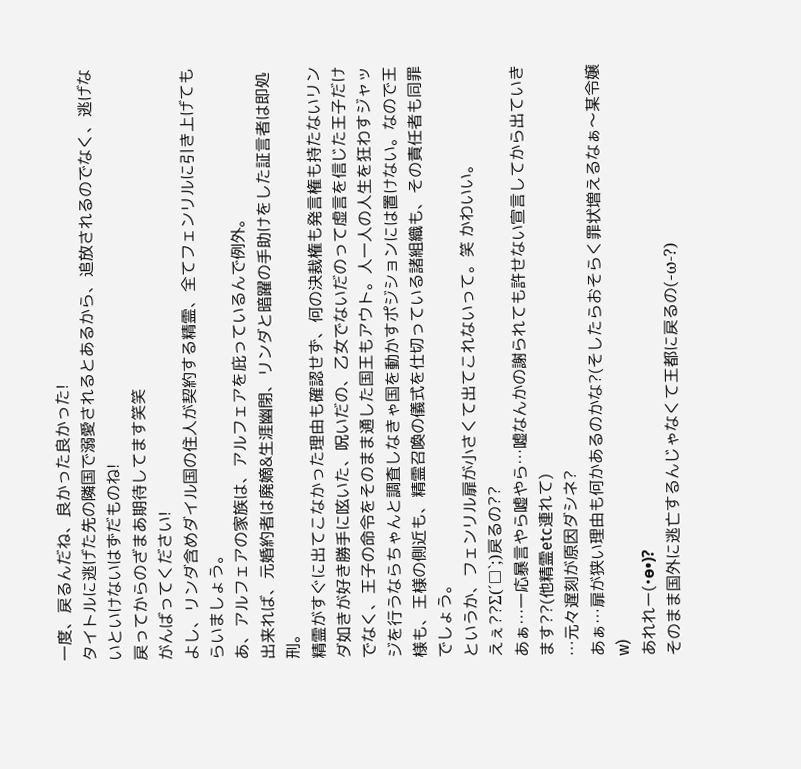一度、戻るんだね、良かった良かった!
タイトルに逃げた先の隣国で溺愛されるとあるから、追放されるのでなく、逃げないといけないはずだものね!
戻ってからのざまあ期待してます笑笑
がんばってください!
よし、リンダ含めダイル国の住人が契約する精霊、全てフェンリルに引き上げてもらいましょう。
あ、アルフェアの家族は、アルフェアを庇っているんで例外。
出来れば、元婚約者は廃嫡&生涯幽閉、リンダと暗躍の手助けをした証言者は即処刑。
精霊がすぐに出てこなかった理由も確認せず、何の決裁権も発言権も持たないリンダ如きが好き勝手に呟いた、呪いだの、乙女でないだのって虚言を信じた王子だけでなく、王子の命令をそのまま通した国王もアウト。人一人の人生を狂わすジャッジを行うならちゃんと調査しなきゃ国を動かすポジションには置けない。なので王様も、王様の側近も、精霊召喚の儀式を仕切っている諸組織も、その責任者も同罪でしょう。
というか、フェンリル扉が小さくて出てこれないって。笑 かわいい。
えぇ??Σ(´□`;)戻るの??
あぁ…一応暴言やら嘘やら…嘘なんかの謝られても許せない宣言してから出ていきます??(他精霊etc連れて)
…元々遅刻が原因ダシネ?
あぁ…扉が狭い理由も何かあるのかな?(そしたらおそらく罪状増えるなぁ〜某令嬢w)
あれれー(•ө•)?
そのまま国外に逃亡するんじゃなくて王都に戻るの(-ω-?)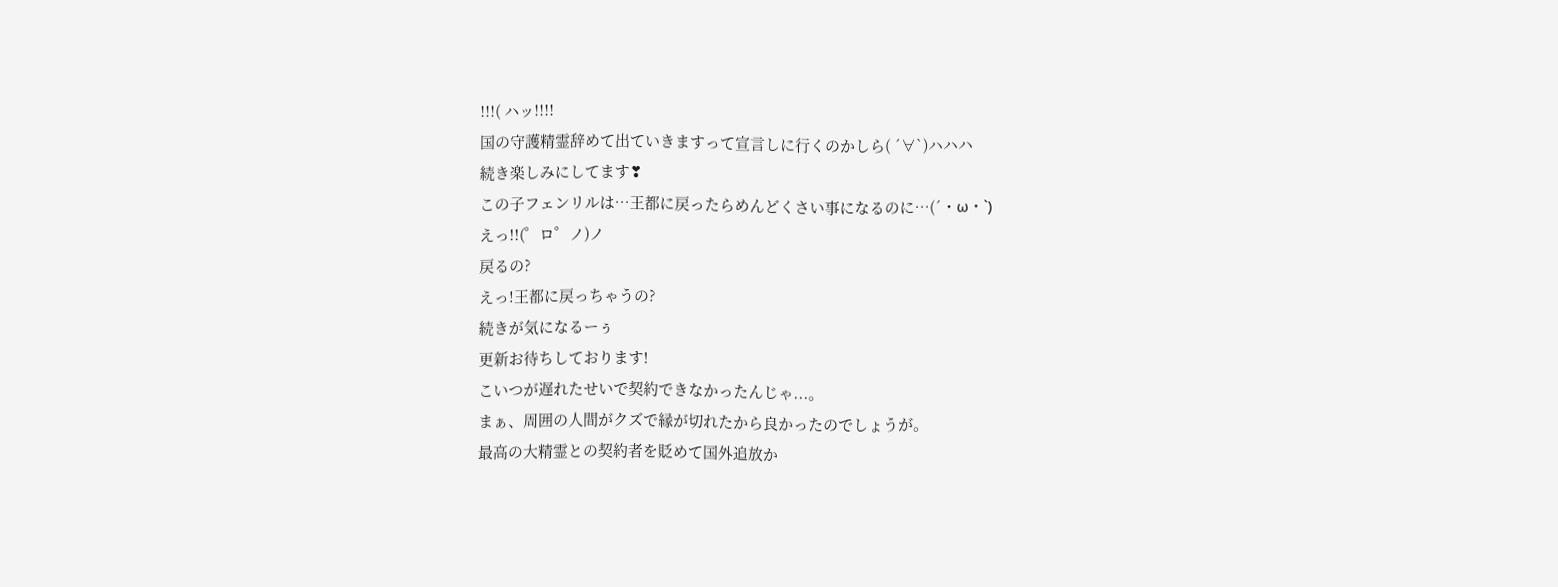!!!( ハッ!!!!
国の守護精霊辞めて出ていきますって宣言しに行くのかしら( ´∀`)ハハハ
続き楽しみにしてます❣
この子フェンリルは…王都に戻ったらめんどくさい事になるのに…(´・ω・`)
えっ!!(゜ロ゜ノ)ノ
戻るの?
えっ!王都に戻っちゃうの?
続きが気になるーぅ
更新お待ちしております!
こいつが遅れたせいで契約できなかったんじゃ...。
まぁ、周囲の人間がクズで縁が切れたから良かったのでしょうが。
最高の大精霊との契約者を貶めて国外追放か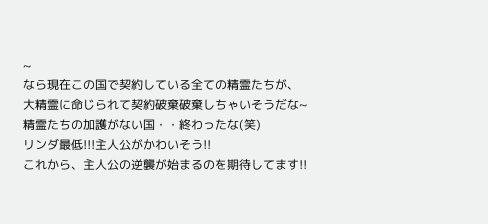~
なら現在この国で契約している全ての精霊たちが、大精霊に命じられて契約破棄破棄しちゃいそうだな~
精霊たちの加護がない国・・終わったな(笑)
リンダ最低!!!主人公がかわいそう!!
これから、主人公の逆襲が始まるのを期待してます!!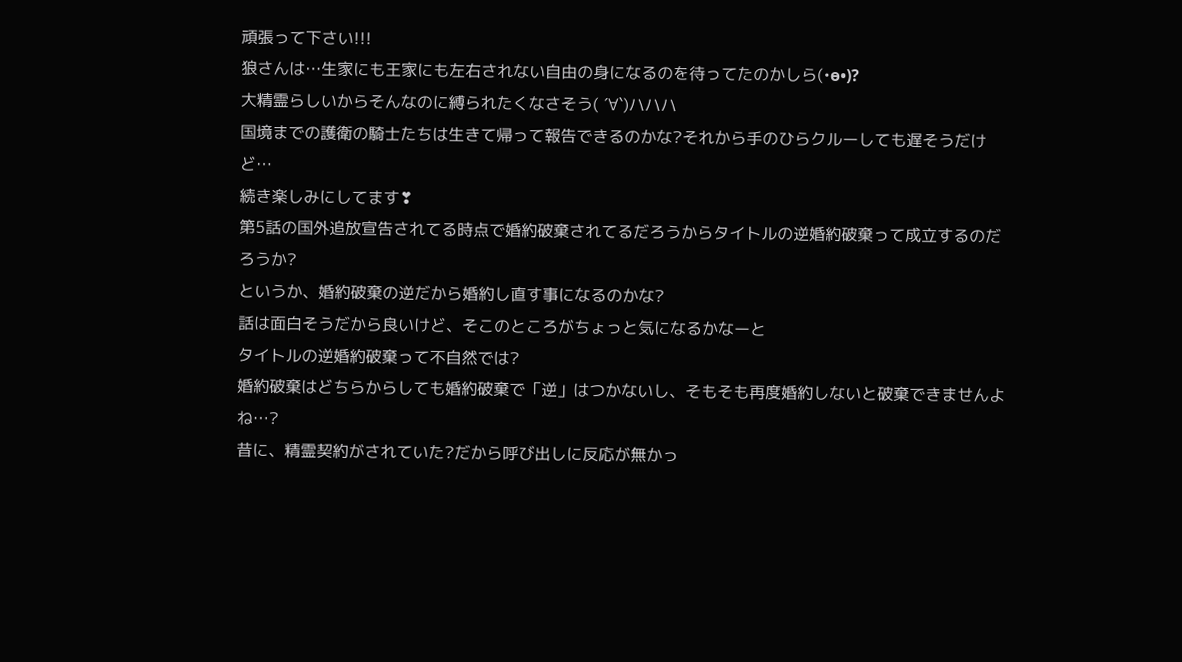頑張って下さい!!!
狼さんは…生家にも王家にも左右されない自由の身になるのを待ってたのかしら(•ө•)?
大精霊らしいからそんなのに縛られたくなさそう( ´∀`)ハハハ
国境までの護衛の騎士たちは生きて帰って報告できるのかな?それから手のひらクルーしても遅そうだけど…
続き楽しみにしてます❣
第5話の国外追放宣告されてる時点で婚約破棄されてるだろうからタイトルの逆婚約破棄って成立するのだろうか?
というか、婚約破棄の逆だから婚約し直す事になるのかな?
話は面白そうだから良いけど、そこのところがちょっと気になるかなーと
タイトルの逆婚約破棄って不自然では?
婚約破棄はどちらからしても婚約破棄で「逆」はつかないし、そもそも再度婚約しないと破棄できませんよね…?
昔に、精霊契約がされていた?だから呼び出しに反応が無かっ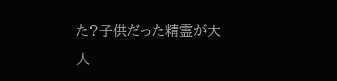た?子供だった精霊が大人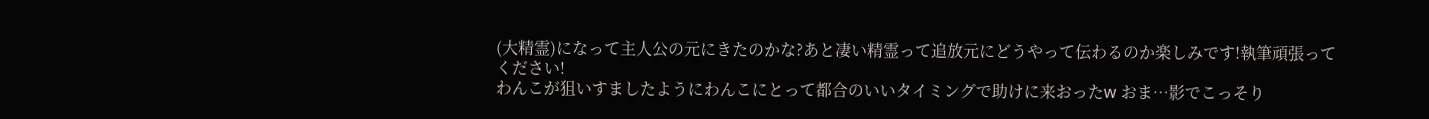(大精霊)になって主人公の元にきたのかな?あと凄い精霊って追放元にどうやって伝わるのか楽しみです!執筆頑張ってください!
わんこが狙いすましたようにわんこにとって都合のいいタイミングで助けに来おったw おま…影でこっそり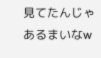見てたんじゃあるまいなw